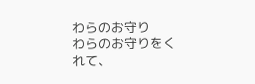わらのお守り
わらのお守りをくれて、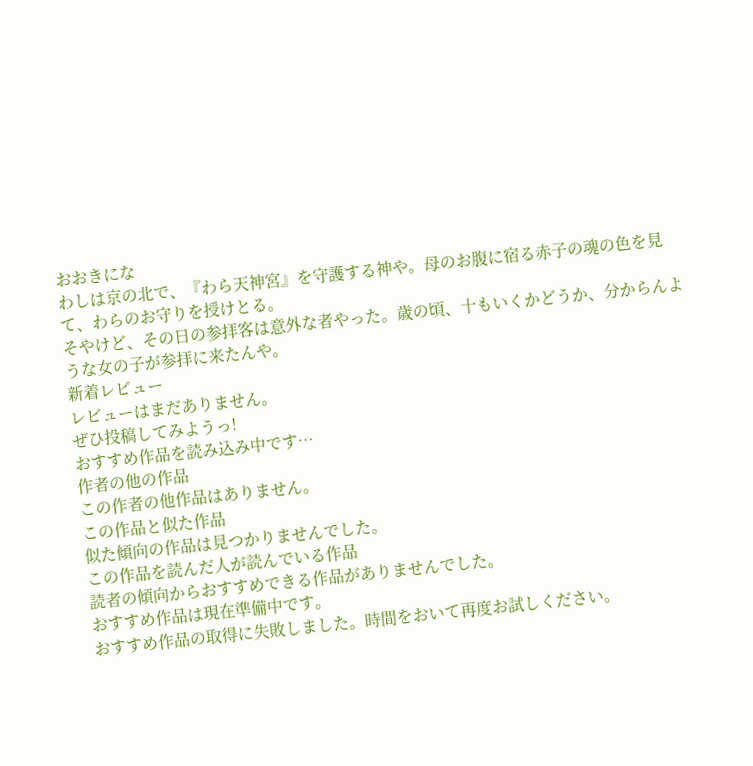おおきにな
わしは京の北で、『わら天神宮』を守護する神や。母のお腹に宿る赤子の魂の色を見て、わらのお守りを授けとる。
そやけど、その日の参拝客は意外な者やった。歳の頃、十もいくかどうか、分からんような女の子が参拝に来たんや。
新着レビュー
レビューはまだありません。
ぜひ投稿してみようっ!
おすすめ作品を読み込み中です…
作者の他の作品
この作者の他作品はありません。
この作品と似た作品
似た傾向の作品は見つかりませんでした。
この作品を読んだ人が読んでいる作品
読者の傾向からおすすめできる作品がありませんでした。
おすすめ作品は現在準備中です。
おすすめ作品の取得に失敗しました。時間をおいて再度お試しください。